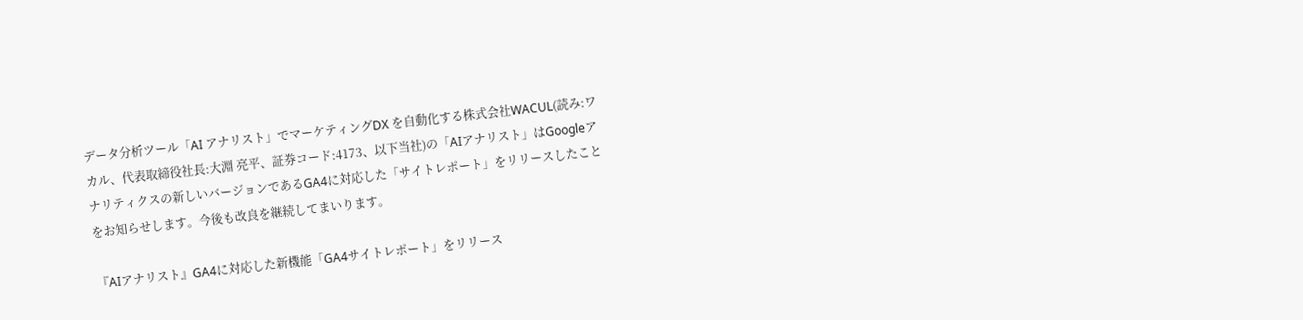データ分析ツール「AI アナリスト」でマーケティングDX を自動化する株式会社WACUL(読み:ワカル、代表取締役社長:大淵 亮平、証券コード:4173、以下当社)の「AIアナリスト」はGoogleアナリティクスの新しいバージョンであるGA4に対応した「サイトレポート」をリリースしたことをお知らせします。今後も改良を継続してまいります。

『AIアナリスト』GA4に対応した新機能「GA4サイトレポート」をリリース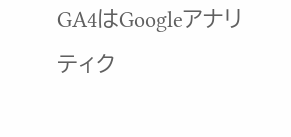GA4はGoogleアナリティク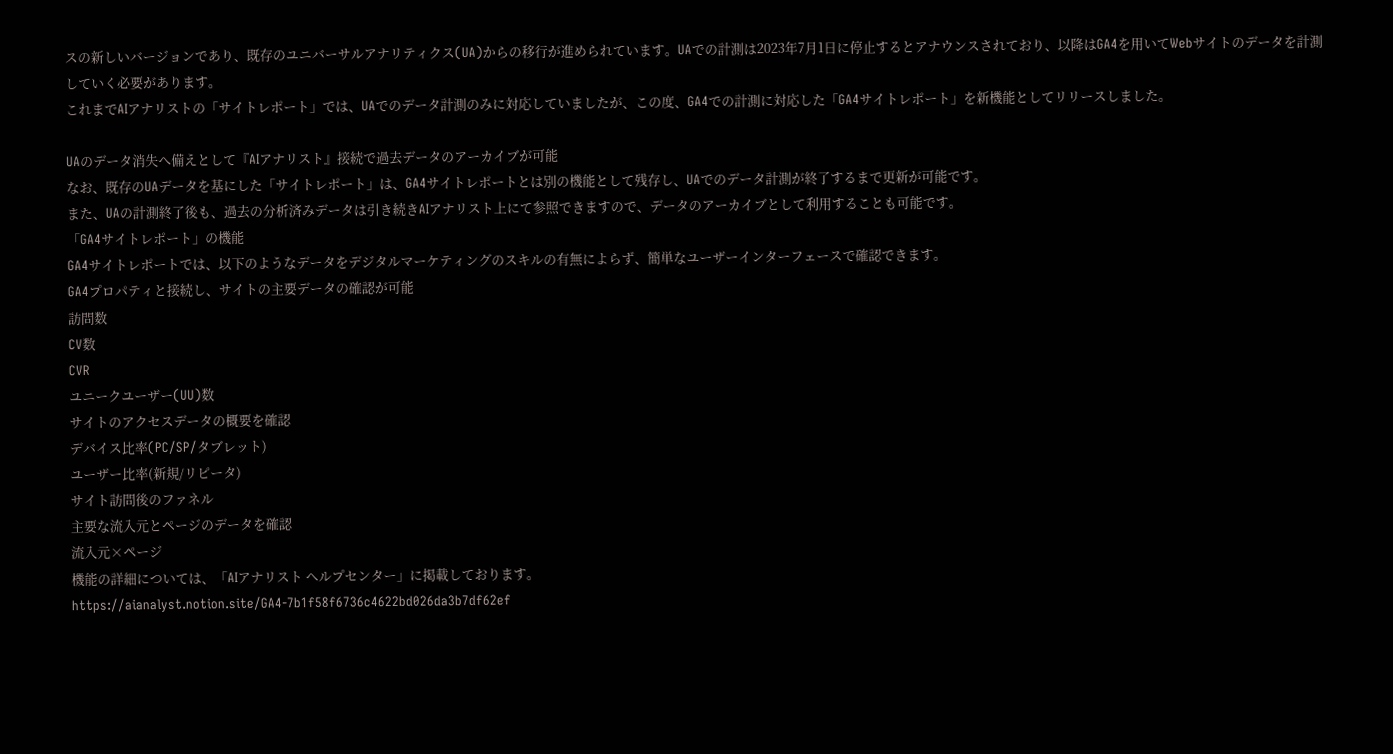スの新しいバージョンであり、既存のユニバーサルアナリティクス(UA)からの移行が進められています。UAでの計測は2023年7月1日に停止するとアナウンスされており、以降はGA4を用いてWebサイトのデータを計測していく必要があります。
これまでAIアナリストの「サイトレポート」では、UAでのデータ計測のみに対応していましたが、この度、GA4での計測に対応した「GA4サイトレポート」を新機能としてリリースしました。

UAのデータ消失へ備えとして『AIアナリスト』接続で過去データのアーカイブが可能
なお、既存のUAデータを基にした「サイトレポート」は、GA4サイトレポートとは別の機能として残存し、UAでのデータ計測が終了するまで更新が可能です。
また、UAの計測終了後も、過去の分析済みデータは引き続きAIアナリスト上にて参照できますので、データのアーカイブとして利用することも可能です。
「GA4サイトレポート」の機能
GA4サイトレポートでは、以下のようなデータをデジタルマーケティングのスキルの有無によらず、簡単なユーザーインターフェースで確認できます。
GA4プロパティと接続し、サイトの主要データの確認が可能
訪問数
CV数
CVR
ユニークユーザー(UU)数
サイトのアクセスデータの概要を確認
デバイス比率(PC/SP/タブレット)
ユーザー比率(新規/リピータ)
サイト訪問後のファネル
主要な流入元とページのデータを確認
流入元×ページ
機能の詳細については、「AIアナリスト ヘルプセンター」に掲載しております。
https://aianalyst.notion.site/GA4-7b1f58f6736c4622bd026da3b7df62ef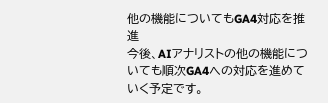他の機能についてもGA4対応を推進
今後、AIアナリストの他の機能についても順次GA4への対応を進めていく予定です。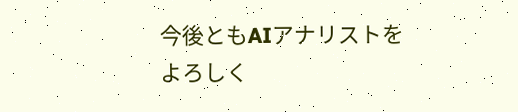今後ともAIアナリストをよろしく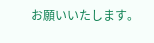お願いいたします。